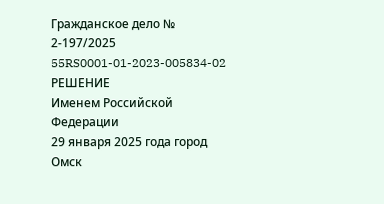Гражданское дело № 2-197/2025
55RS0001-01-2023-005834-02
РЕШЕНИЕ
Именем Российской Федерации
29 января 2025 года город Омск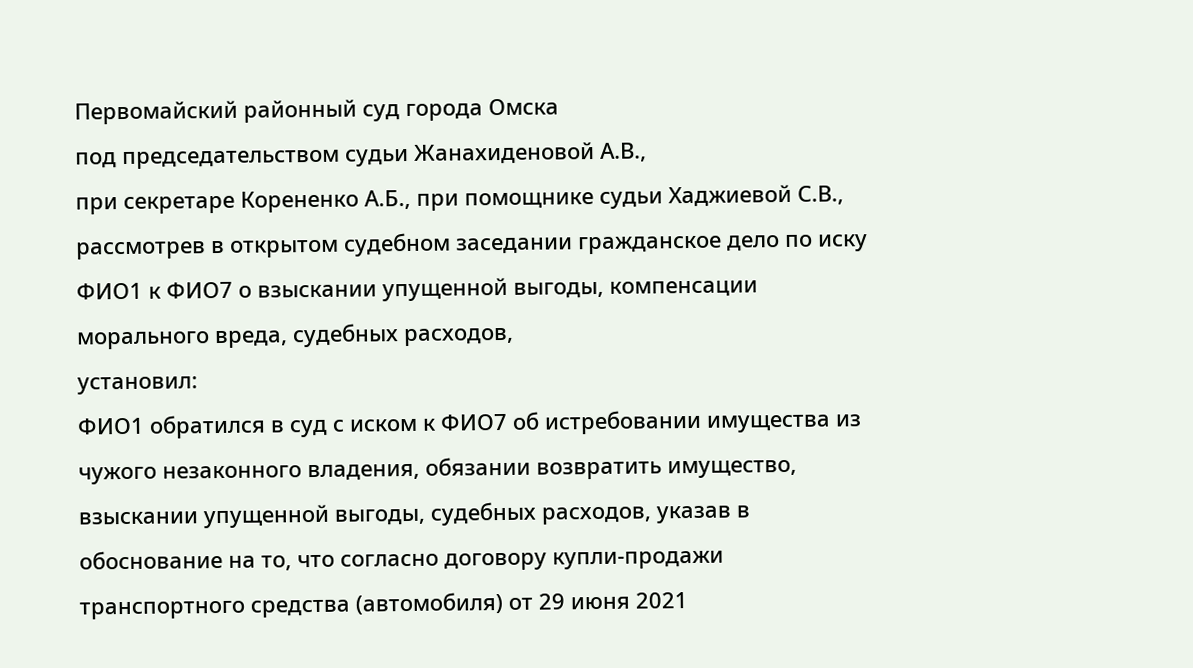Первомайский районный суд города Омска
под председательством судьи Жанахиденовой А.В.,
при секретаре Корененко А.Б., при помощнике судьи Хаджиевой С.В.,
рассмотрев в открытом судебном заседании гражданское дело по иску ФИО1 к ФИО7 о взыскании упущенной выгоды, компенсации морального вреда, судебных расходов,
установил:
ФИО1 обратился в суд с иском к ФИО7 об истребовании имущества из чужого незаконного владения, обязании возвратить имущество, взыскании упущенной выгоды, судебных расходов, указав в обоснование на то, что согласно договору купли-продажи транспортного средства (автомобиля) от 29 июня 2021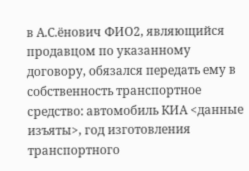в А.С.ёнович ФИО2, являющийся продавцом по указанному договору, обязался передать ему в собственность транспортное средство: автомобиль КИА <данные изъяты>, год изготовления транспортного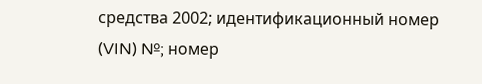средства 2002; идентификационный номер (VIN) №; номер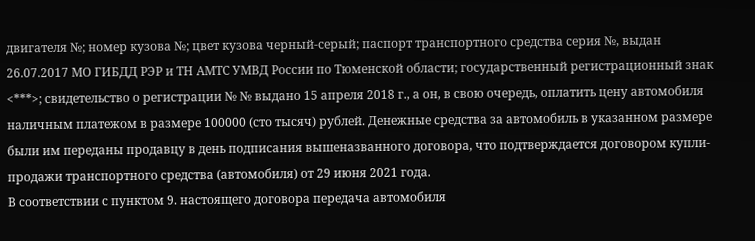двигателя №; номер кузова №; цвет кузова черный-серый; паспорт транспортного средства серия №, выдан 26.07.2017 МО ГИБДД РЭР и ТН АМТС УМВД России по Тюменской области; государственный регистрационный знак <***>; свидетельство о регистрации № № выдано 15 апреля 2018 г., а он, в свою очередь, оплатить цену автомобиля наличным платежом в размере 100000 (сто тысяч) рублей. Денежные средства за автомобиль в указанном размере были им переданы продавцу в день подписания вышеназванного договора, что подтверждается договором купли-продажи транспортного средства (автомобиля) от 29 июня 2021 года.
В соответствии с пунктом 9. настоящего договора передача автомобиля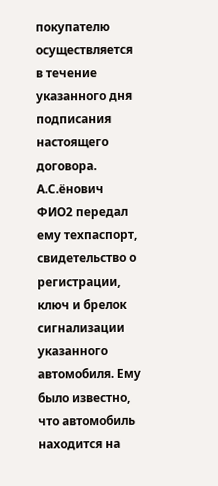покупателю осуществляется в течение указанного дня подписания настоящего договора. А.С.ёнович ФИО2 передал ему техпаспорт, свидетельство о регистрации, ключ и брелок сигнализации указанного автомобиля. Ему было известно, что автомобиль находится на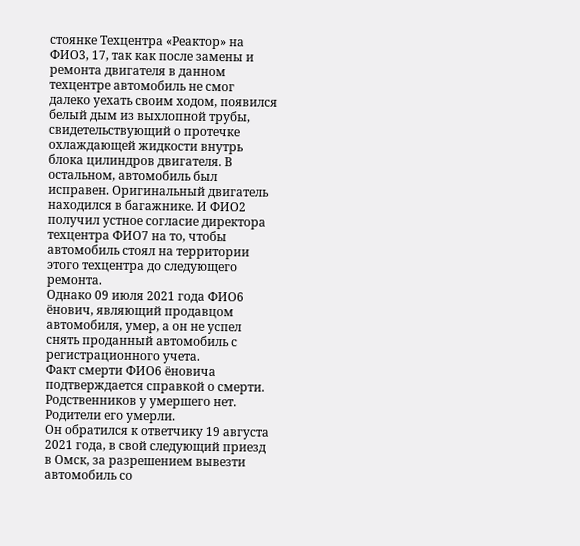стоянке Техцентра «Реактор» на ФИО3, 17, так как после замены и ремонта двигателя в данном техцентре автомобиль не смог далеко уехать своим ходом, появился белый дым из выхлопной трубы, свидетельствующий о протечке охлаждающей жидкости внутрь блока цилиндров двигателя. В остальном, автомобиль был исправен. Оригинальный двигатель находился в багажнике. И ФИО2 получил устное согласие директора техцентра ФИО7 на то, чтобы автомобиль стоял на территории этого техцентра до следующего ремонта.
Однако 09 июля 2021 года ФИО6 ёнович, являющий продавцом автомобиля, умер, а он не успел снять проданный автомобиль с регистрационного учета.
Факт смерти ФИО6 ёновича подтверждается справкой о смерти.
Родственников у умершего нет. Родители его умерли.
Он обратился к ответчику 19 августа 2021 года, в свой следующий приезд в Омск, за разрешением вывезти автомобиль со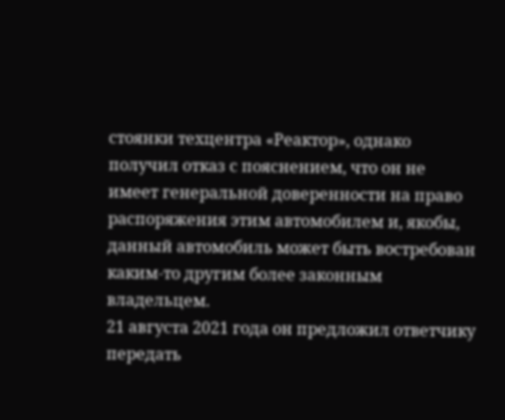стоянки техцентра «Реактор», однако получил отказ с пояснением, что он не имеет генеральной доверенности на право распоряжения этим автомобилем и, якобы, данный автомобиль может быть востребован каким-то другим более законным владельцем.
21 августа 2021 года он предложил ответчику передать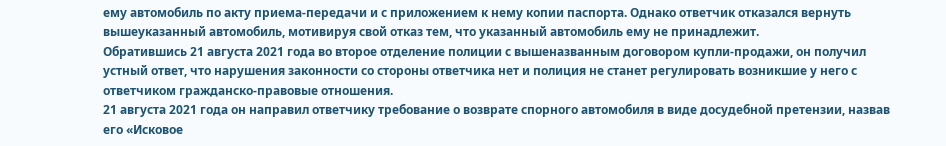ему автомобиль по акту приема-передачи и с приложением к нему копии паспорта. Однако ответчик отказался вернуть вышеуказанный автомобиль, мотивируя свой отказ тем, что указанный автомобиль ему не принадлежит.
Обратившись 21 августа 2021 года во второе отделение полиции с вышеназванным договором купли-продажи, он получил устный ответ, что нарушения законности со стороны ответчика нет и полиция не станет регулировать возникшие у него с ответчиком гражданско-правовые отношения.
21 августа 2021 года он направил ответчику требование о возврате спорного автомобиля в виде досудебной претензии, назвав его «Исковое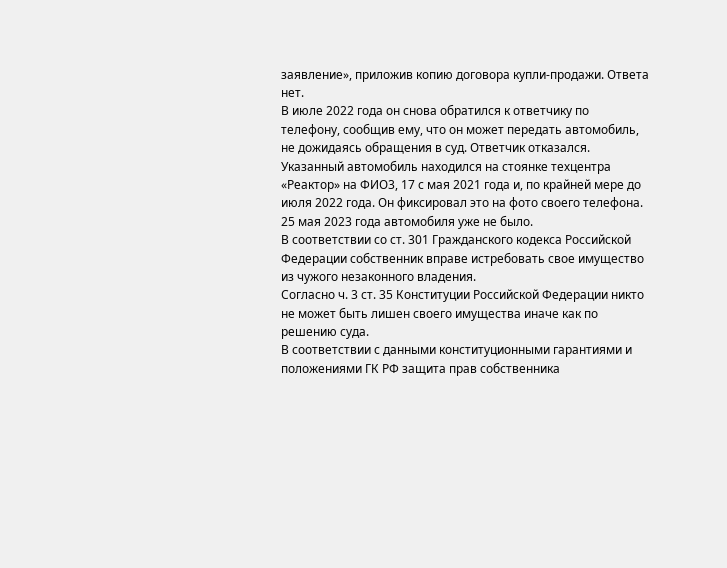заявление», приложив копию договора купли-продажи. Ответа нет.
В июле 2022 года он снова обратился к ответчику по телефону, сообщив ему, что он может передать автомобиль, не дожидаясь обращения в суд. Ответчик отказался.
Указанный автомобиль находился на стоянке техцентра «Реактор» на ФИО3, 17 с мая 2021 года и, по крайней мере до июля 2022 года. Он фиксировал это на фото своего телефона. 25 мая 2023 года автомобиля уже не было.
В соответствии со ст. 301 Гражданского кодекса Российской Федерации собственник вправе истребовать свое имущество из чужого незаконного владения.
Согласно ч. 3 ст. 35 Конституции Российской Федерации никто не может быть лишен своего имущества иначе как по решению суда.
В соответствии с данными конституционными гарантиями и положениями ГК РФ защита прав собственника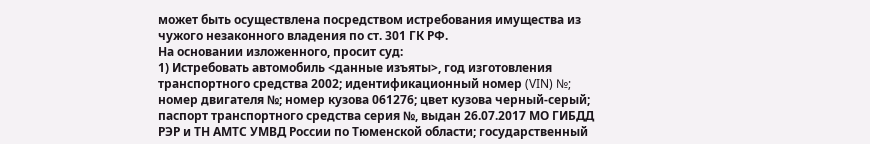может быть осуществлена посредством истребования имущества из чужого незаконного владения по ст. 301 ГК РФ.
На основании изложенного, просит суд:
1) Истребовать автомобиль <данные изъяты>, год изготовления транспортного средства 2002; идентификационный номер (VIN) №; номер двигателя №; номер кузова 061276; цвет кузова черный-серый; паспорт транспортного средства серия №, выдан 26.07.2017 МО ГИБДД РЭР и ТН АМТС УМВД России по Тюменской области; государственный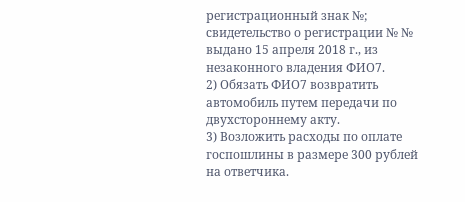регистрационный знак №; свидетельство о регистрации № № выдано 15 апреля 2018 г., из незаконного владения ФИО7.
2) Обязать ФИО7 возвратить автомобиль путем передачи по двухстороннему акту.
3) Возложить расходы по оплате госпошлины в размере 300 рублей на ответчика.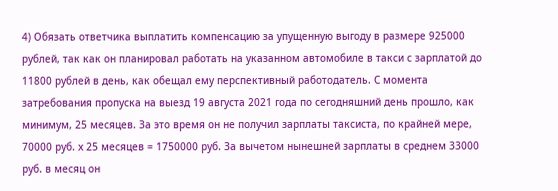4) Обязать ответчика выплатить компенсацию за упущенную выгоду в размере 925000 рублей, так как он планировал работать на указанном автомобиле в такси с зарплатой до 11800 рублей в день, как обещал ему перспективный работодатель. С момента затребования пропуска на выезд 19 августа 2021 года по сегодняшний день прошло, как минимум, 25 месяцев. За это время он не получил зарплаты таксиста, по крайней мере, 70000 руб. х 25 месяцев = 1750000 руб. За вычетом нынешней зарплаты в среднем 33000 руб. в месяц он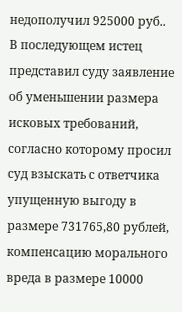недополучил 925000 руб..
В последующем истец представил суду заявление об уменьшении размера исковых требований, согласно которому просил суд взыскать с ответчика упущенную выгоду в размере 731765,80 рублей, компенсацию морального вреда в размере 10000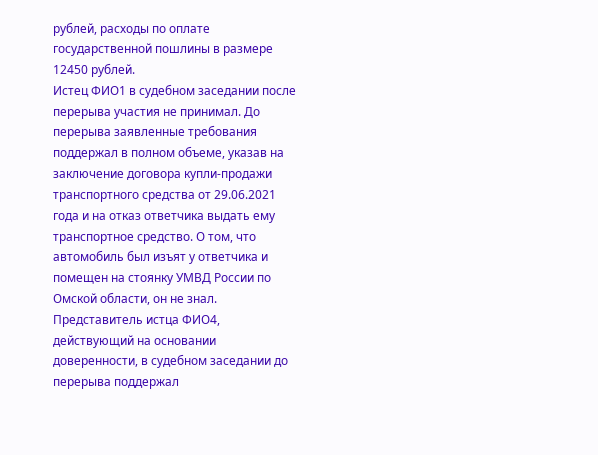рублей, расходы по оплате государственной пошлины в размере 12450 рублей.
Истец ФИО1 в судебном заседании после перерыва участия не принимал. До перерыва заявленные требования поддержал в полном объеме, указав на заключение договора купли-продажи транспортного средства от 29.06.2021 года и на отказ ответчика выдать ему транспортное средство. О том, что автомобиль был изъят у ответчика и помещен на стоянку УМВД России по Омской области, он не знал.
Представитель истца ФИО4, действующий на основании доверенности, в судебном заседании до перерыва поддержал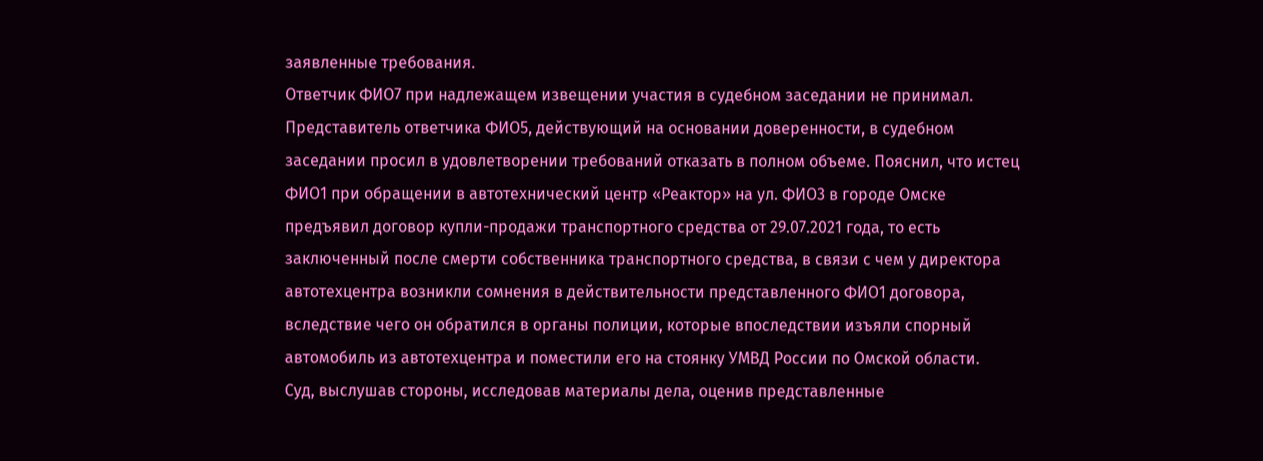заявленные требования.
Ответчик ФИО7 при надлежащем извещении участия в судебном заседании не принимал.
Представитель ответчика ФИО5, действующий на основании доверенности, в судебном заседании просил в удовлетворении требований отказать в полном объеме. Пояснил, что истец ФИО1 при обращении в автотехнический центр «Реактор» на ул. ФИО3 в городе Омске предъявил договор купли-продажи транспортного средства от 29.07.2021 года, то есть заключенный после смерти собственника транспортного средства, в связи с чем у директора автотехцентра возникли сомнения в действительности представленного ФИО1 договора, вследствие чего он обратился в органы полиции, которые впоследствии изъяли спорный автомобиль из автотехцентра и поместили его на стоянку УМВД России по Омской области.
Суд, выслушав стороны, исследовав материалы дела, оценив представленные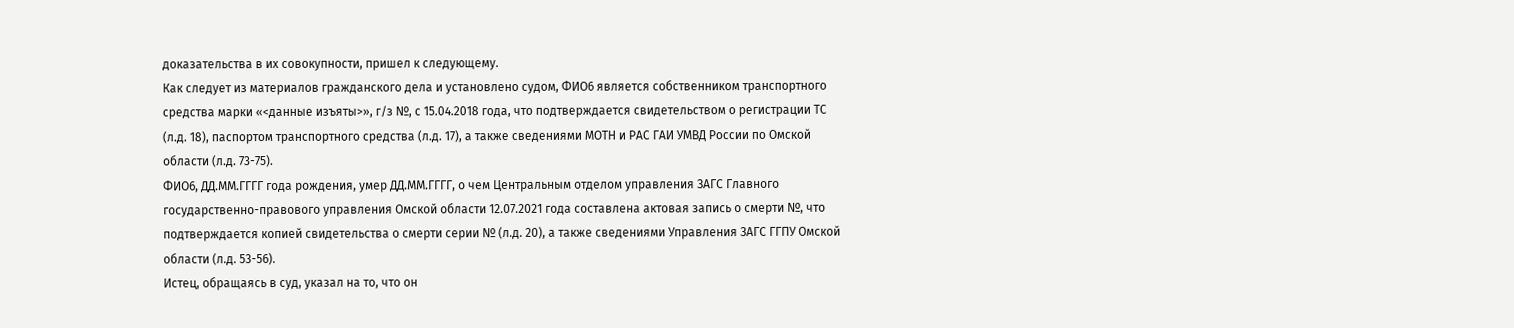доказательства в их совокупности, пришел к следующему.
Как следует из материалов гражданского дела и установлено судом, ФИО6 является собственником транспортного средства марки «<данные изъяты>», г/з №, с 15.04.2018 года, что подтверждается свидетельством о регистрации ТС (л.д. 18), паспортом транспортного средства (л.д. 17), а также сведениями МОТН и РАС ГАИ УМВД России по Омской области (л.д. 73-75).
ФИО6, ДД.ММ.ГГГГ года рождения, умер ДД.ММ.ГГГГ, о чем Центральным отделом управления ЗАГС Главного государственно-правового управления Омской области 12.07.2021 года составлена актовая запись о смерти №, что подтверждается копией свидетельства о смерти серии № (л.д. 20), а также сведениями Управления ЗАГС ГГПУ Омской области (л.д. 53-56).
Истец, обращаясь в суд, указал на то, что он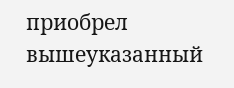приобрел вышеуказанный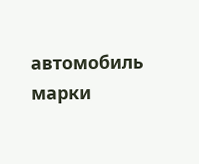автомобиль марки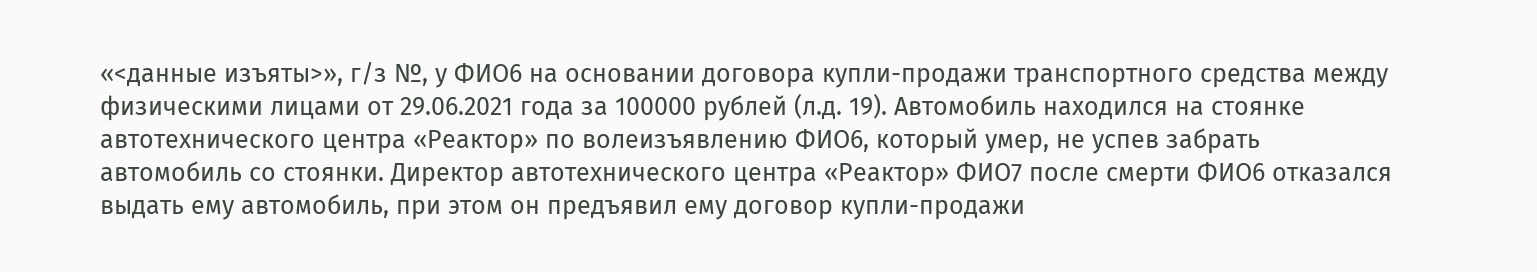«<данные изъяты>», г/з №, у ФИО6 на основании договора купли-продажи транспортного средства между физическими лицами от 29.06.2021 года за 100000 рублей (л.д. 19). Автомобиль находился на стоянке автотехнического центра «Реактор» по волеизъявлению ФИО6, который умер, не успев забрать автомобиль со стоянки. Директор автотехнического центра «Реактор» ФИО7 после смерти ФИО6 отказался выдать ему автомобиль, при этом он предъявил ему договор купли-продажи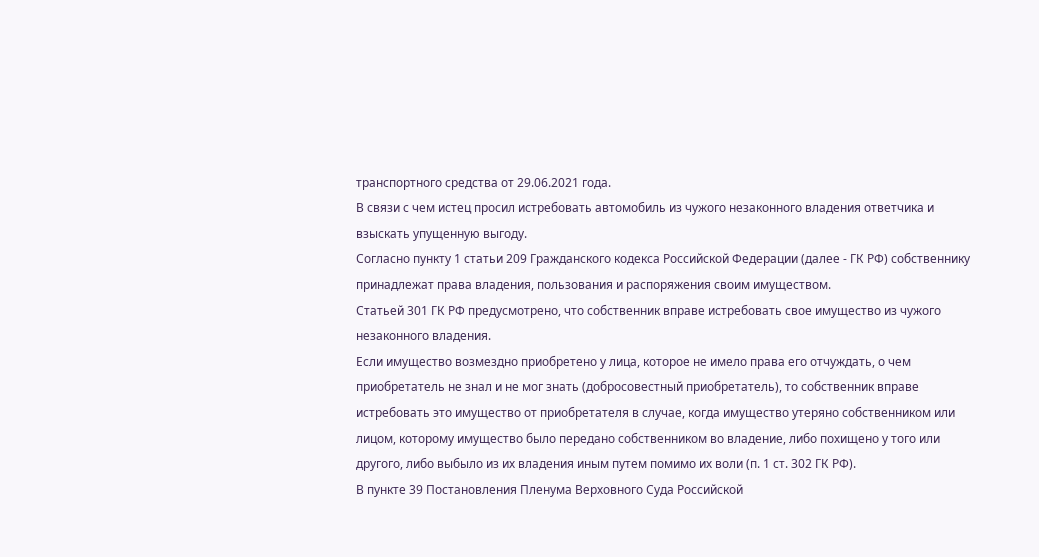транспортного средства от 29.06.2021 года.
В связи с чем истец просил истребовать автомобиль из чужого незаконного владения ответчика и взыскать упущенную выгоду.
Согласно пункту 1 статьи 209 Гражданского кодекса Российской Федерации (далее - ГК РФ) собственнику принадлежат права владения, пользования и распоряжения своим имуществом.
Статьей 301 ГК РФ предусмотрено, что собственник вправе истребовать свое имущество из чужого незаконного владения.
Если имущество возмездно приобретено у лица, которое не имело права его отчуждать, о чем приобретатель не знал и не мог знать (добросовестный приобретатель), то собственник вправе истребовать это имущество от приобретателя в случае, когда имущество утеряно собственником или лицом, которому имущество было передано собственником во владение, либо похищено у того или другого, либо выбыло из их владения иным путем помимо их воли (п. 1 ст. 302 ГК РФ).
В пункте 39 Постановления Пленума Верховного Суда Российской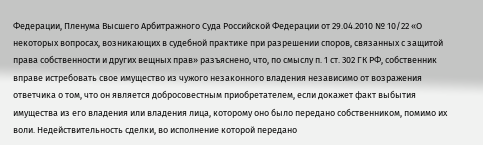Федерации, Пленума Высшего Арбитражного Суда Российской Федерации от 29.04.2010 № 10/22 «О некоторых вопросах, возникающих в судебной практике при разрешении споров, связанных с защитой права собственности и других вещных прав» разъяснено, что, по смыслу п. 1 ст. 302 ГК РФ, собственник вправе истребовать свое имущество из чужого незаконного владения независимо от возражения ответчика о том, что он является добросовестным приобретателем, если докажет факт выбытия имущества из его владения или владения лица, которому оно было передано собственником, помимо их воли. Недействительность сделки, во исполнение которой передано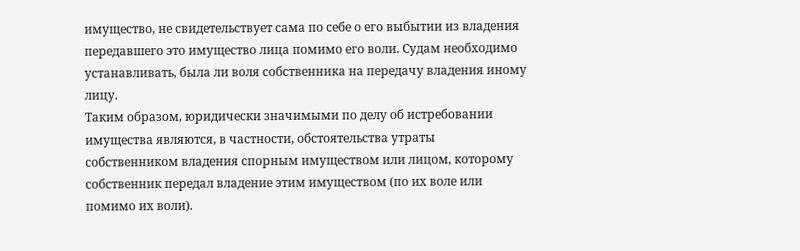имущество, не свидетельствует сама по себе о его выбытии из владения передавшего это имущество лица помимо его воли. Судам необходимо устанавливать, была ли воля собственника на передачу владения иному лицу.
Таким образом, юридически значимыми по делу об истребовании имущества являются, в частности, обстоятельства утраты собственником владения спорным имуществом или лицом, которому собственник передал владение этим имуществом (по их воле или помимо их воли).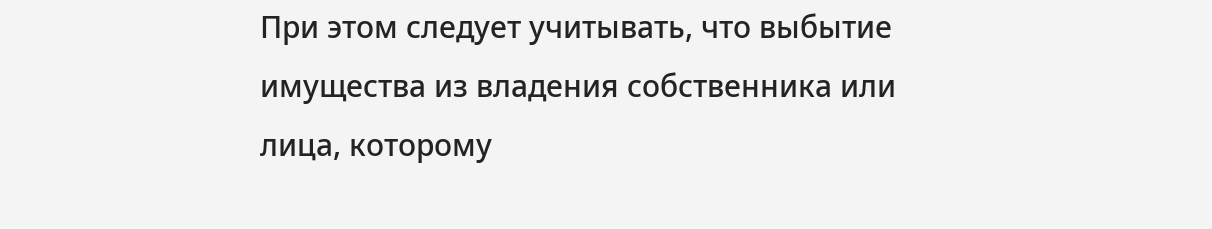При этом следует учитывать, что выбытие имущества из владения собственника или лица, которому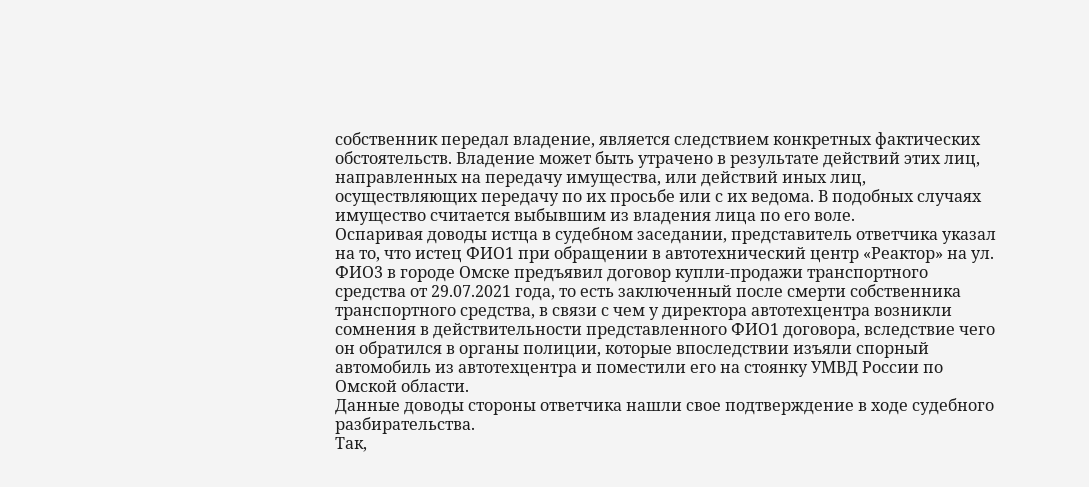собственник передал владение, является следствием конкретных фактических обстоятельств. Владение может быть утрачено в результате действий этих лиц, направленных на передачу имущества, или действий иных лиц, осуществляющих передачу по их просьбе или с их ведома. В подобных случаях имущество считается выбывшим из владения лица по его воле.
Оспаривая доводы истца в судебном заседании, представитель ответчика указал на то, что истец ФИО1 при обращении в автотехнический центр «Реактор» на ул. ФИО3 в городе Омске предъявил договор купли-продажи транспортного средства от 29.07.2021 года, то есть заключенный после смерти собственника транспортного средства, в связи с чем у директора автотехцентра возникли сомнения в действительности представленного ФИО1 договора, вследствие чего он обратился в органы полиции, которые впоследствии изъяли спорный автомобиль из автотехцентра и поместили его на стоянку УМВД России по Омской области.
Данные доводы стороны ответчика нашли свое подтверждение в ходе судебного разбирательства.
Так,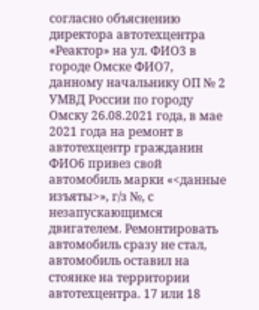согласно объяснению директора автотехцентра «Реактор» на ул. ФИО3 в городе Омске ФИО7, данному начальнику ОП № 2 УМВД России по городу Омску 26.08.2021 года, в мае 2021 года на ремонт в автотехцентр гражданин ФИО6 привез свой автомобиль марки «<данные изъяты>», г/з №, с незапускающимся двигателем. Ремонтировать автомобиль сразу не стал, автомобиль оставил на стоянке на территории автотехцентра. 17 или 18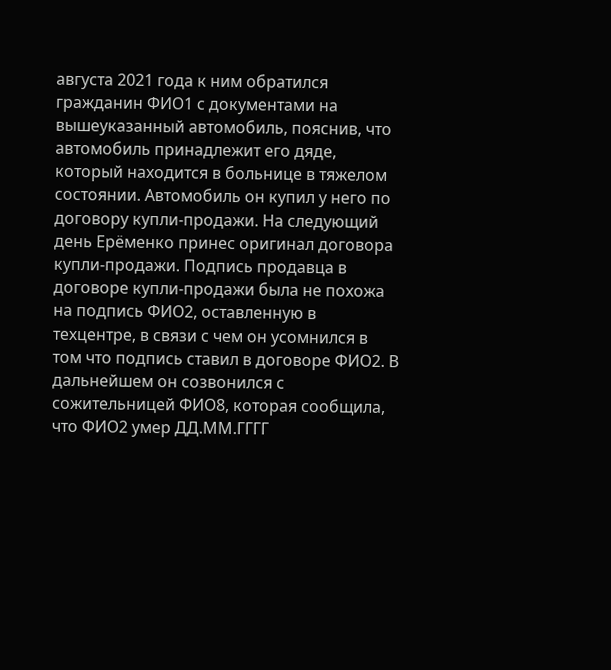августа 2021 года к ним обратился гражданин ФИО1 с документами на вышеуказанный автомобиль, пояснив, что автомобиль принадлежит его дяде, который находится в больнице в тяжелом состоянии. Автомобиль он купил у него по договору купли-продажи. На следующий день Ерёменко принес оригинал договора купли-продажи. Подпись продавца в договоре купли-продажи была не похожа на подпись ФИО2, оставленную в техцентре, в связи с чем он усомнился в том что подпись ставил в договоре ФИО2. В дальнейшем он созвонился с сожительницей ФИО8, которая сообщила, что ФИО2 умер ДД.ММ.ГГГГ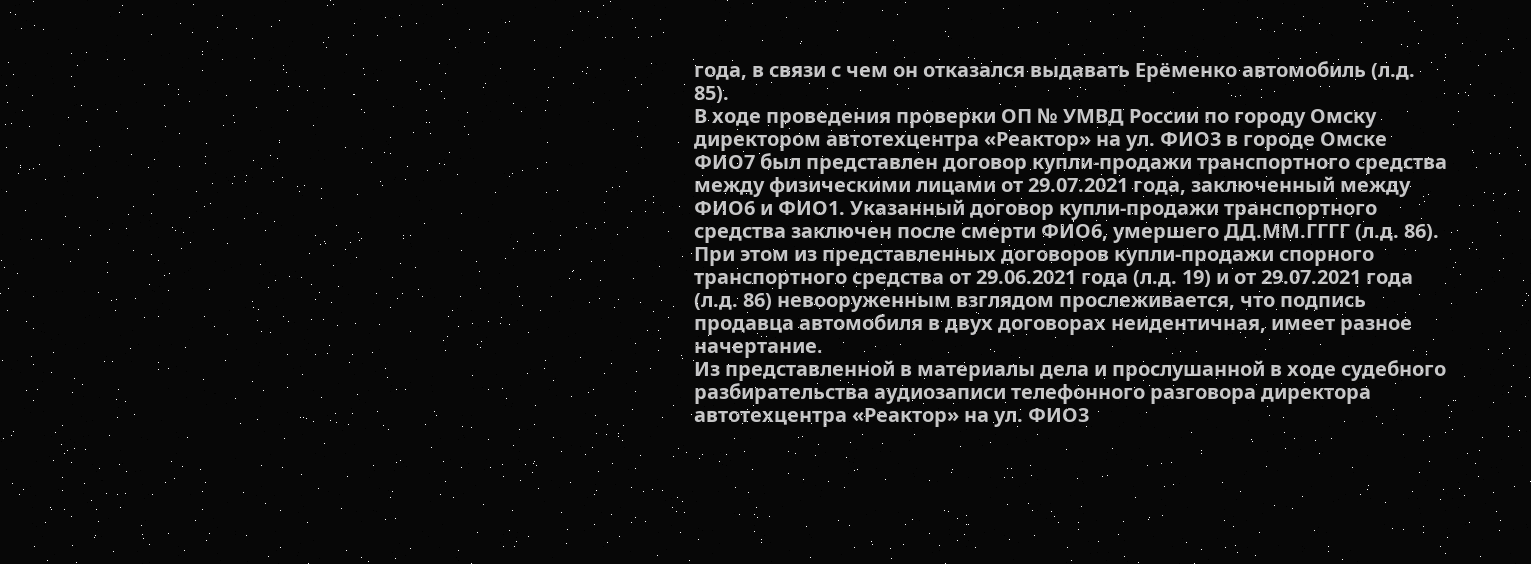года, в связи с чем он отказался выдавать Ерёменко автомобиль (л.д. 85).
В ходе проведения проверки ОП № УМВД России по городу Омску директором автотехцентра «Реактор» на ул. ФИО3 в городе Омске ФИО7 был представлен договор купли-продажи транспортного средства между физическими лицами от 29.07.2021 года, заключенный между ФИО6 и ФИО1. Указанный договор купли-продажи транспортного средства заключен после смерти ФИО6, умершего ДД.ММ.ГГГГ (л.д. 86).
При этом из представленных договоров купли-продажи спорного транспортного средства от 29.06.2021 года (л.д. 19) и от 29.07.2021 года (л.д. 86) невооруженным взглядом прослеживается, что подпись продавца автомобиля в двух договорах неидентичная, имеет разное начертание.
Из представленной в материалы дела и прослушанной в ходе судебного разбирательства аудиозаписи телефонного разговора директора автотехцентра «Реактор» на ул. ФИО3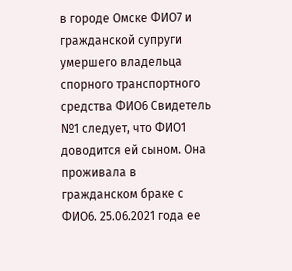в городе Омске ФИО7 и гражданской супруги умершего владельца спорного транспортного средства ФИО6 Свидетель №1 следует, что ФИО1 доводится ей сыном. Она проживала в гражданском браке с ФИО6. 25.06.2021 года ее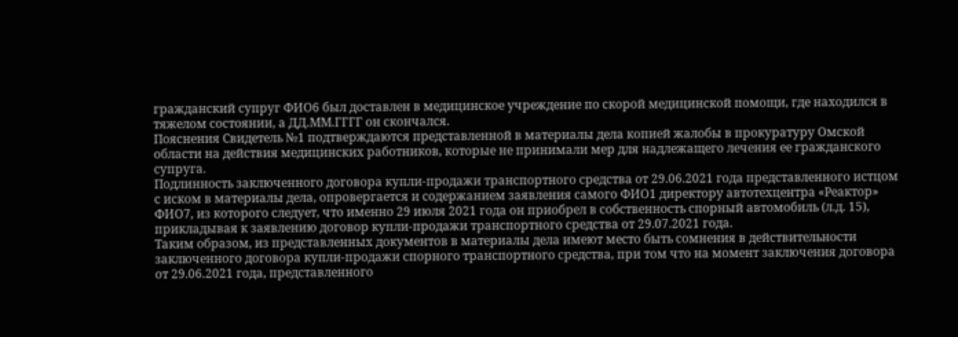гражданский супруг ФИО6 был доставлен в медицинское учреждение по скорой медицинской помощи, где находился в тяжелом состоянии, а ДД.ММ.ГГГГ он скончался.
Пояснения Свидетель №1 подтверждаются представленной в материалы дела копией жалобы в прокуратуру Омской области на действия медицинских работников, которые не принимали мер для надлежащего лечения ее гражданского супруга.
Подлинность заключенного договора купли-продажи транспортного средства от 29.06.2021 года представленного истцом с иском в материалы дела, опровергается и содержанием заявления самого ФИО1 директору автотехцентра «Реактор» ФИО7, из которого следует, что именно 29 июля 2021 года он приобрел в собственность спорный автомобиль (л.д. 15), прикладывая к заявлению договор купли-продажи транспортного средства от 29.07.2021 года.
Таким образом, из представленных документов в материалы дела имеют место быть сомнения в действительности заключенного договора купли-продажи спорного транспортного средства, при том что на момент заключения договора от 29.06.2021 года, представленного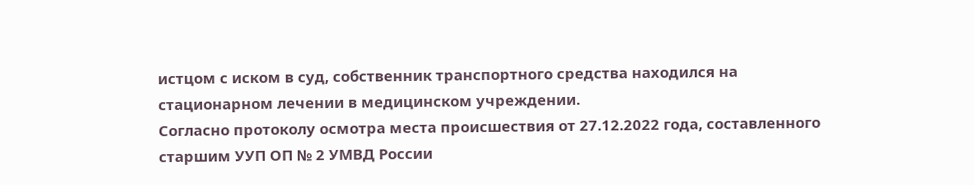истцом с иском в суд, собственник транспортного средства находился на стационарном лечении в медицинском учреждении.
Согласно протоколу осмотра места происшествия от 27.12.2022 года, составленного старшим УУП ОП № 2 УМВД России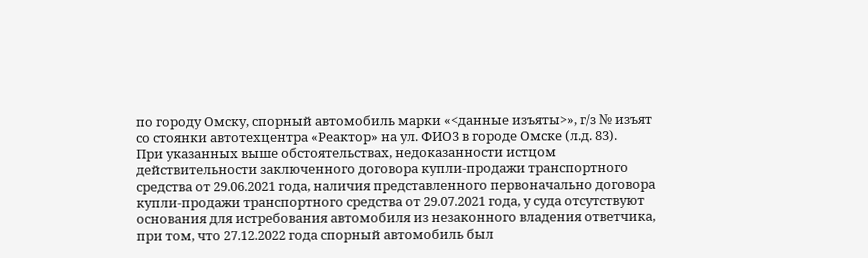по городу Омску, спорный автомобиль марки «<данные изъяты>», г/з № изъят со стоянки автотехцентра «Реактор» на ул. ФИО3 в городе Омске (л.д. 83).
При указанных выше обстоятельствах, недоказанности истцом действительности заключенного договора купли-продажи транспортного средства от 29.06.2021 года, наличия представленного первоначально договора купли-продажи транспортного средства от 29.07.2021 года, у суда отсутствуют основания для истребования автомобиля из незаконного владения ответчика, при том, что 27.12.2022 года спорный автомобиль был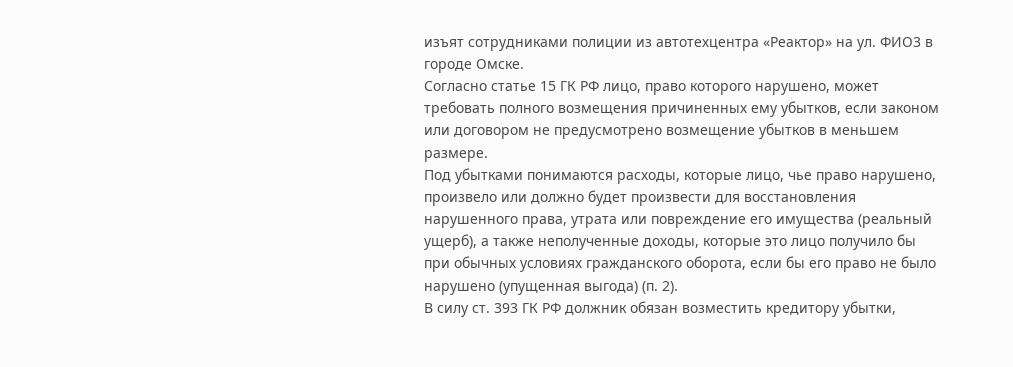изъят сотрудниками полиции из автотехцентра «Реактор» на ул. ФИО3 в городе Омске.
Согласно статье 15 ГК РФ лицо, право которого нарушено, может требовать полного возмещения причиненных ему убытков, если законом или договором не предусмотрено возмещение убытков в меньшем размере.
Под убытками понимаются расходы, которые лицо, чье право нарушено, произвело или должно будет произвести для восстановления нарушенного права, утрата или повреждение его имущества (реальный ущерб), а также неполученные доходы, которые это лицо получило бы при обычных условиях гражданского оборота, если бы его право не было нарушено (упущенная выгода) (п. 2).
В силу ст. 393 ГК РФ должник обязан возместить кредитору убытки,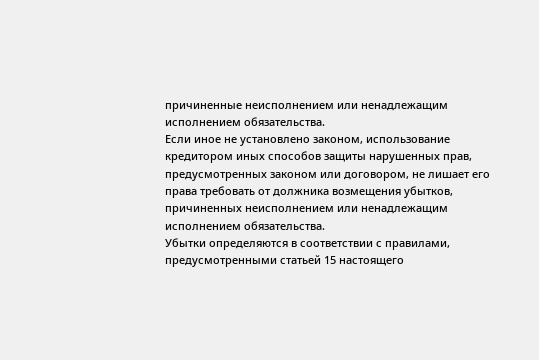причиненные неисполнением или ненадлежащим исполнением обязательства.
Если иное не установлено законом, использование кредитором иных способов защиты нарушенных прав, предусмотренных законом или договором, не лишает его права требовать от должника возмещения убытков, причиненных неисполнением или ненадлежащим исполнением обязательства.
Убытки определяются в соответствии с правилами, предусмотренными статьей 15 настоящего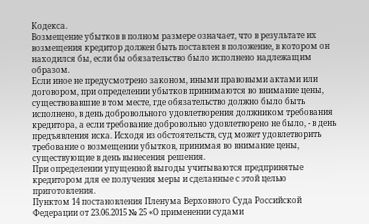Кодекса.
Возмещение убытков в полном размере означает, что в результате их возмещения кредитор должен быть поставлен в положение, в котором он находился бы, если бы обязательство было исполнено надлежащим образом.
Если иное не предусмотрено законом, иными правовыми актами или договором, при определении убытков принимаются во внимание цены, существовавшие в том месте, где обязательство должно было быть исполнено, в день добровольного удовлетворения должником требования кредитора, а если требование добровольно удовлетворено не было, - в день предъявления иска. Исходя из обстоятельств, суд может удовлетворить требование о возмещении убытков, принимая во внимание цены, существующие в день вынесения решения.
При определении упущенной выгоды учитываются предпринятые кредитором для ее получения меры и сделанные с этой целью приготовления.
Пунктом 14 постановления Пленума Верховного Суда Российской Федерации от 23.06.2015 № 25 «О применении судами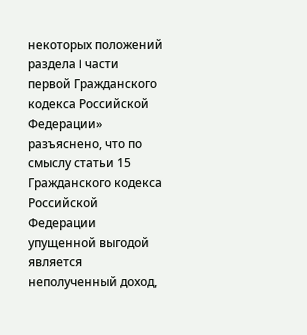некоторых положений раздела I части первой Гражданского кодекса Российской Федерации» разъяснено, что по смыслу статьи 15 Гражданского кодекса Российской Федерации упущенной выгодой является неполученный доход,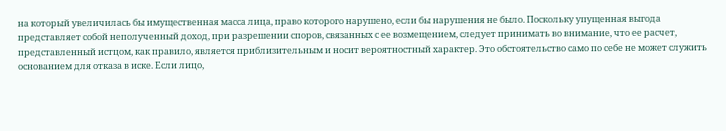на который увеличилась бы имущественная масса лица, право которого нарушено, если бы нарушения не было. Поскольку упущенная выгода представляет собой неполученный доход, при разрешении споров, связанных с ее возмещением, следует принимать во внимание, что ее расчет, представленный истцом, как правило, является приблизительным и носит вероятностный характер. Это обстоятельство само по себе не может служить основанием для отказа в иске. Если лицо,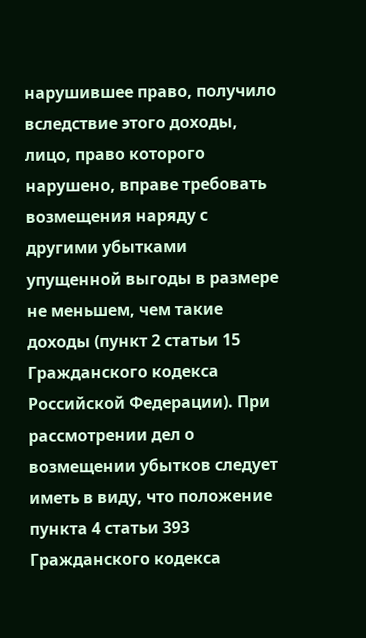нарушившее право, получило вследствие этого доходы, лицо, право которого нарушено, вправе требовать возмещения наряду с другими убытками упущенной выгоды в размере не меньшем, чем такие доходы (пункт 2 статьи 15 Гражданского кодекса Российской Федерации). При рассмотрении дел о возмещении убытков следует иметь в виду, что положение пункта 4 статьи 393 Гражданского кодекса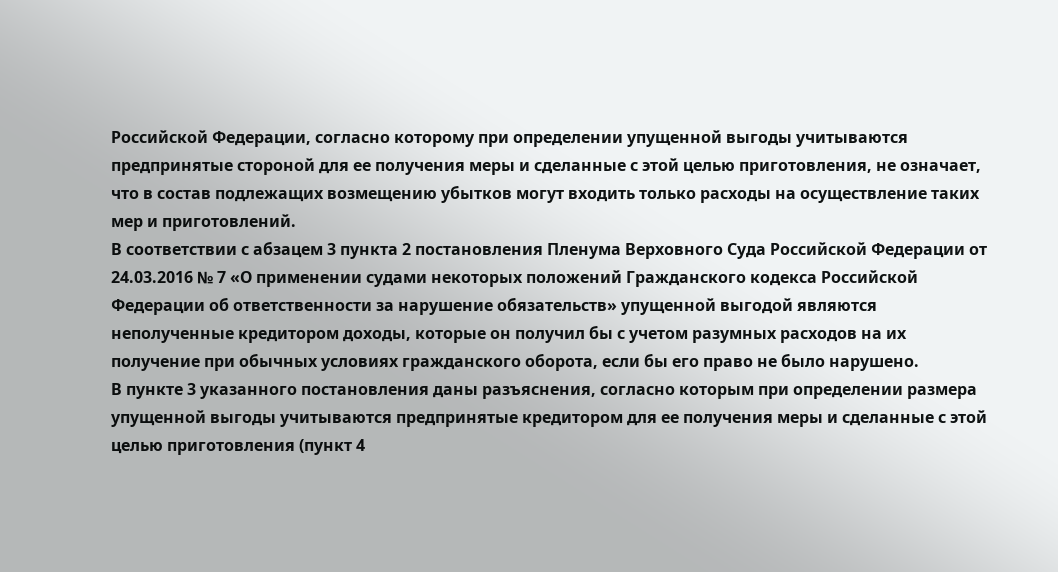Российской Федерации, согласно которому при определении упущенной выгоды учитываются предпринятые стороной для ее получения меры и сделанные с этой целью приготовления, не означает, что в состав подлежащих возмещению убытков могут входить только расходы на осуществление таких мер и приготовлений.
В соответствии с абзацем 3 пункта 2 постановления Пленума Верховного Суда Российской Федерации от 24.03.2016 № 7 «О применении судами некоторых положений Гражданского кодекса Российской Федерации об ответственности за нарушение обязательств» упущенной выгодой являются неполученные кредитором доходы, которые он получил бы с учетом разумных расходов на их получение при обычных условиях гражданского оборота, если бы его право не было нарушено.
В пункте 3 указанного постановления даны разъяснения, согласно которым при определении размера упущенной выгоды учитываются предпринятые кредитором для ее получения меры и сделанные с этой целью приготовления (пункт 4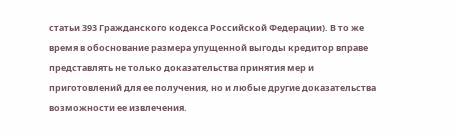статьи 393 Гражданского кодекса Российской Федерации). В то же время в обоснование размера упущенной выгоды кредитор вправе представлять не только доказательства принятия мер и приготовлений для ее получения, но и любые другие доказательства возможности ее извлечения.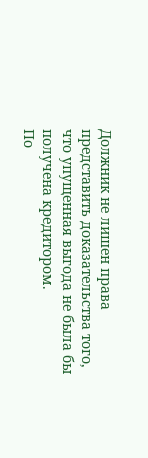Должник не лишен права представить доказательства того, что упущенная выгода не была бы получена кредитором.
По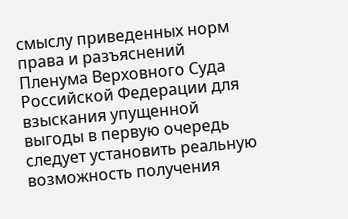смыслу приведенных норм права и разъяснений Пленума Верховного Суда Российской Федерации для взыскания упущенной выгоды в первую очередь следует установить реальную возможность получения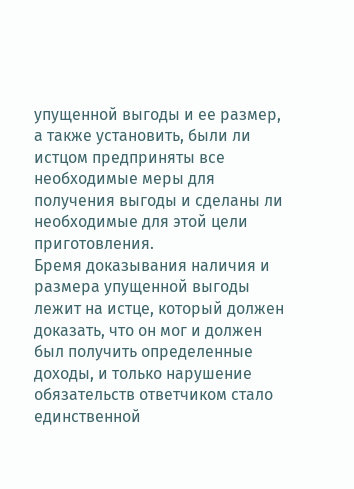упущенной выгоды и ее размер, а также установить, были ли истцом предприняты все необходимые меры для получения выгоды и сделаны ли необходимые для этой цели приготовления.
Бремя доказывания наличия и размера упущенной выгоды лежит на истце, который должен доказать, что он мог и должен был получить определенные доходы, и только нарушение обязательств ответчиком стало единственной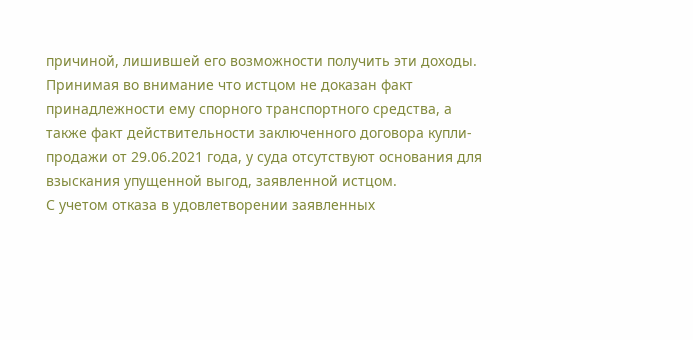причиной, лишившей его возможности получить эти доходы.
Принимая во внимание что истцом не доказан факт принадлежности ему спорного транспортного средства, а также факт действительности заключенного договора купли-продажи от 29.06.2021 года, у суда отсутствуют основания для взыскания упущенной выгод, заявленной истцом.
С учетом отказа в удовлетворении заявленных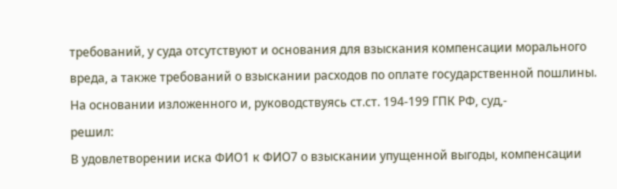требований, у суда отсутствуют и основания для взыскания компенсации морального вреда, а также требований о взыскании расходов по оплате государственной пошлины.
На основании изложенного и, руководствуясь ст.ст. 194-199 ГПК РФ, суд,-
решил:
В удовлетворении иска ФИО1 к ФИО7 о взыскании упущенной выгоды, компенсации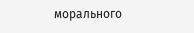морального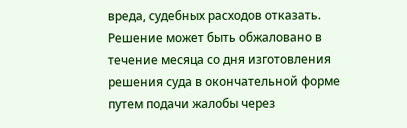вреда, судебных расходов отказать.
Решение может быть обжаловано в течение месяца со дня изготовления решения суда в окончательной форме путем подачи жалобы через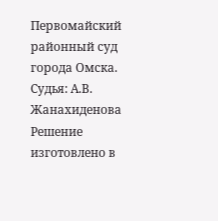Первомайский районный суд города Омска.
Судья: А.В. Жанахиденова
Решение изготовлено в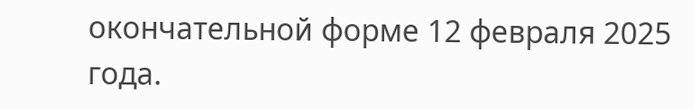окончательной форме 12 февраля 2025 года.